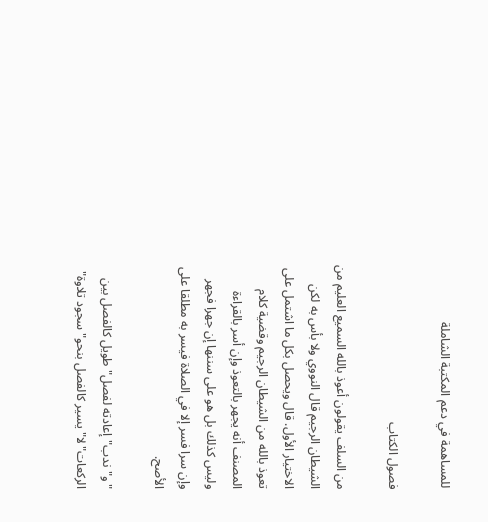للمساهمة في دعم المكتبة الشاملة

فصول الكتاب

من السلف يقولون أعوذ بالله السميع العليم من الشيطان الرجيم قال النووي ولا بأس به لكن الاختيار الأول. قال ويحصل بكل ما اشتمل على تعوذ بالله من الشيطان الرجيم وقضية كلام المصنف أنه يجهر بالتعوذ وإن أسر بالقراءة وليس كذلك بل هو على سننها إن جهرا فجهر وإن سرا فسر إلا في الصلاة فيسر به مطلقا على الأصح.

"و" ندب"إعادته لفصل" طويل كالفصل بين الركعات"لا" يسير كالفصل بنحو"سجود تلاوة"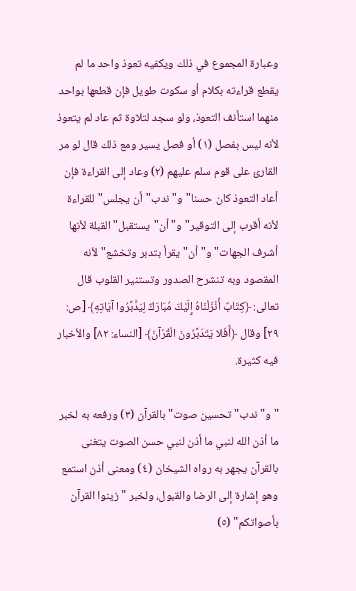وعبارة المجموع في ذلك ويكفيه تعوذ واحد ما لم يقطع قراءته بكلام أو سكوت طويل فإن قطعها بواحد منهما استأنف التعوذ، ولو سجد لتلاوة ثم عاد لم يتعوذ لأنه ليس بفصل (١) أو فصل يسير ومع ذلك قال لو مر القارئ على قوم سلم عليهم (٢) وعاد إلى القراءة فإن أعاد التعوذ كان حسنا"و" ندب"أن يجلس" للقراءة لأنه أقرب إلى التوقير"و" أن"يستقبل" القبلة لأنها أشرف الجهات"و" أن"يقرأ بتدبر وتخشع" لأنه المقصود وبه تنشرح الصدور وتستنير القلوب قال تعالى: ﴿كِتَابٌ أَنْزَلْنَاهُ إِلَيْكَ مُبَارَكٌ لِيَدَّبَّرُوا آيَاتِهِ﴾ [ص: ٢٩] وقال ﴿أَفَلا يَتَدَبَّرُونَ الْقُرْآنَ﴾ [النساء: ٨٢] والأخبار فيه كثيرة.

"و" ندب"تحسين صوت" بالقرآن (٣) ورفعه به لخبر ما أذن الله لنبي ما أذن لنبي حسن الصوت يتغنى بالقرآن يجهر به رواه الشيخان (٤) ومعنى أذن استمع وهو إشارة إلى الرضا والقبول، ولخبر "زينوا القرآن بأصواتكم" (٥)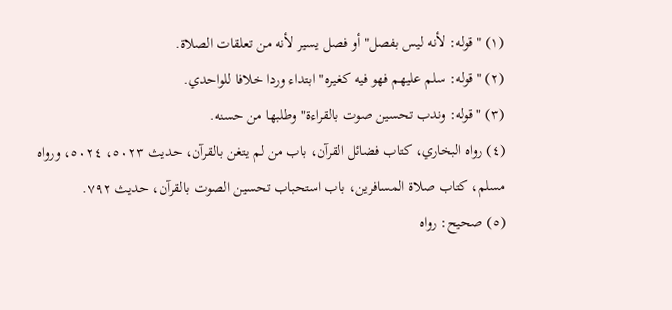(١) "قوله: لأنه ليس بفصل" أو فصل يسير لأنه من تعلقات الصلاة.
(٢) "قوله: سلم عليهم فهو فيه كغيره" ابتداء وردا خلافا للواحدي.
(٣) "قوله: وندب تحسين صوت بالقراءة" وطلبها من حسنه.
(٤) رواه البخاري، كتاب فضائل القرآن، باب من لم يتغن بالقرآن، حديث ٥٠٢٣، ٥٠٢٤، ورواه مسلم، كتاب صلاة المسافرين، باب استحباب تحسين الصوت بالقرآن، حديث ٧٩٢.
(٥) صحيح: رواه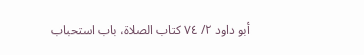أبو داود ٢/ ٧٤ كتاب الصلاة، باب استحباب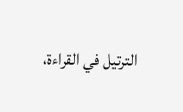الترتيل في القراءة،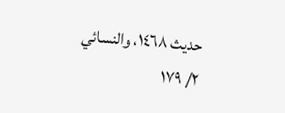حديث ١٤٦٨، والنسائي ٢/ ١٧٩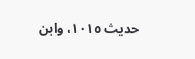حديث ١٠١٥، وابن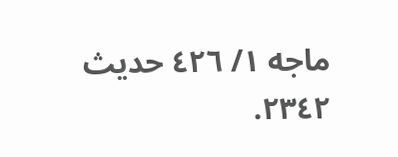ماجه ١/ ٤٢٦ حديث ٢٣٤٢.